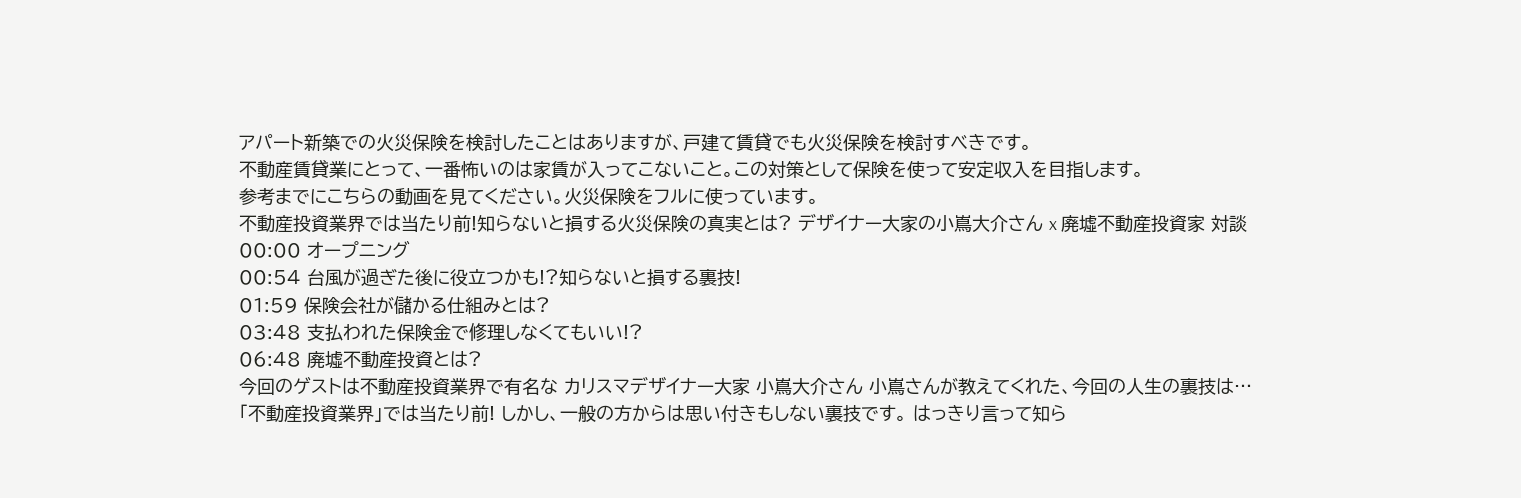アパート新築での火災保険を検討したことはありますが、戸建て賃貸でも火災保険を検討すべきです。
不動産賃貸業にとって、一番怖いのは家賃が入ってこないこと。この対策として保険を使って安定収入を目指します。
参考までにこちらの動画を見てください。火災保険をフルに使っています。
不動産投資業界では当たり前!知らないと損する火災保険の真実とは? デザイナー大家の小嶌大介さん x 廃墟不動産投資家 対談
00:00 オープニング
00:54 台風が過ぎた後に役立つかも!?知らないと損する裏技!
01:59 保険会社が儲かる仕組みとは?
03:48 支払われた保険金で修理しなくてもいい!?
06:48 廃墟不動産投資とは?
今回のゲストは不動産投資業界で有名な カリスマデザイナー大家 小嶌大介さん 小嶌さんが教えてくれた、今回の人生の裏技は… 「不動産投資業界」では当たり前! しかし、一般の方からは思い付きもしない裏技です。 はっきり言って知ら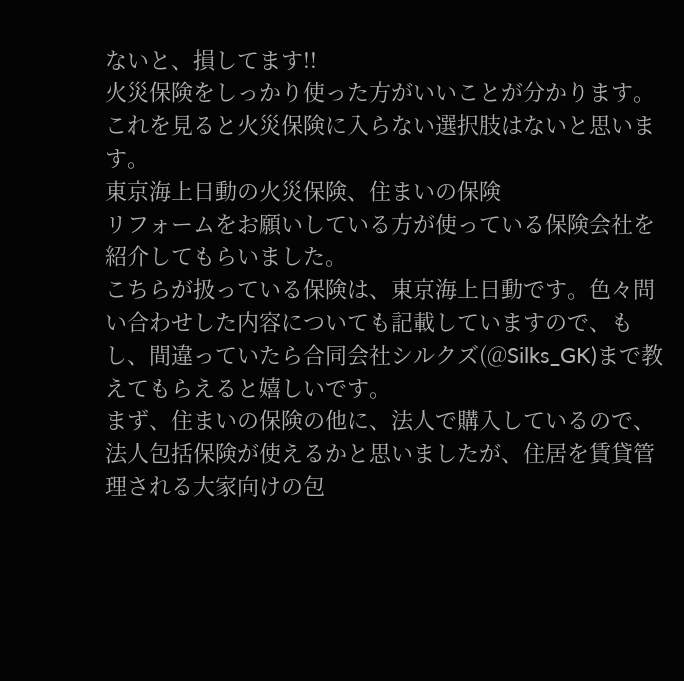ないと、損してます!!
火災保険をしっかり使った方がいいことが分かります。これを見ると火災保険に入らない選択肢はないと思います。
東京海上日動の火災保険、住まいの保険
リフォームをお願いしている方が使っている保険会社を紹介してもらいました。
こちらが扱っている保険は、東京海上日動です。色々問い合わせした内容についても記載していますので、もし、間違っていたら合同会社シルクズ(@Silks_GK)まで教えてもらえると嬉しいです。
まず、住まいの保険の他に、法人で購入しているので、法人包括保険が使えるかと思いましたが、住居を賃貸管理される大家向けの包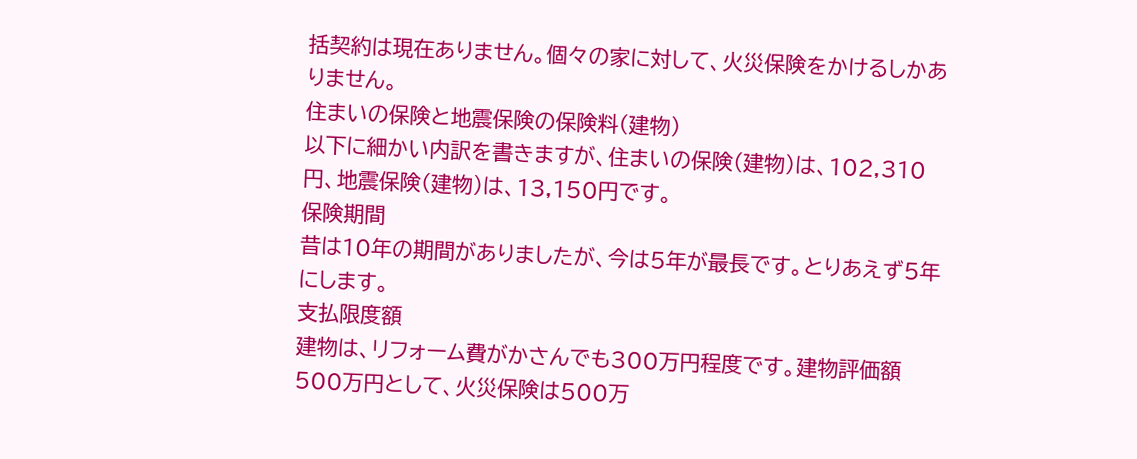括契約は現在ありません。個々の家に対して、火災保険をかけるしかありません。
住まいの保険と地震保険の保険料(建物)
以下に細かい内訳を書きますが、住まいの保険(建物)は、102,310円、地震保険(建物)は、13,150円です。
保険期間
昔は10年の期間がありましたが、今は5年が最長です。とりあえず5年にします。
支払限度額
建物は、リフォーム費がかさんでも300万円程度です。建物評価額500万円として、火災保険は500万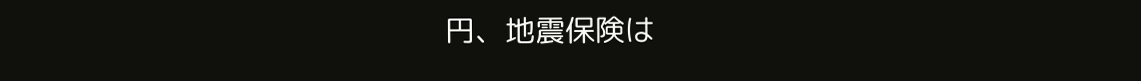円、地震保険は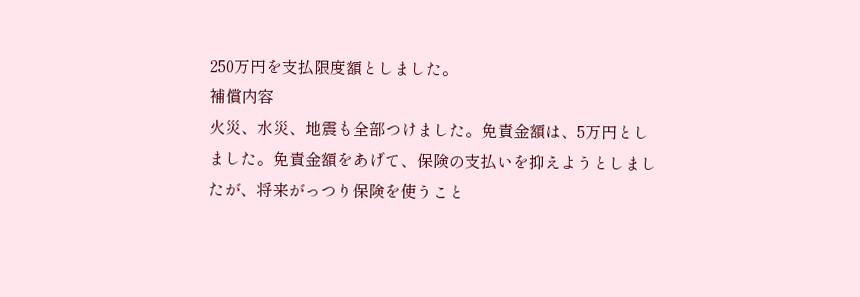250万円を支払限度額としました。
補償内容
火災、水災、地震も全部つけました。免責金額は、5万円としました。免責金額をあげて、保険の支払いを抑えようとしましたが、将来がっつり保険を使うこと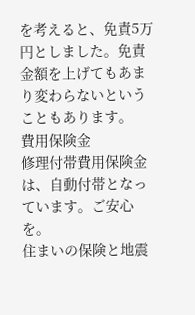を考えると、免責5万円としました。免責金額を上げてもあまり変わらないということもあります。
費用保険金
修理付帯費用保険金は、自動付帯となっています。ご安心を。
住まいの保険と地震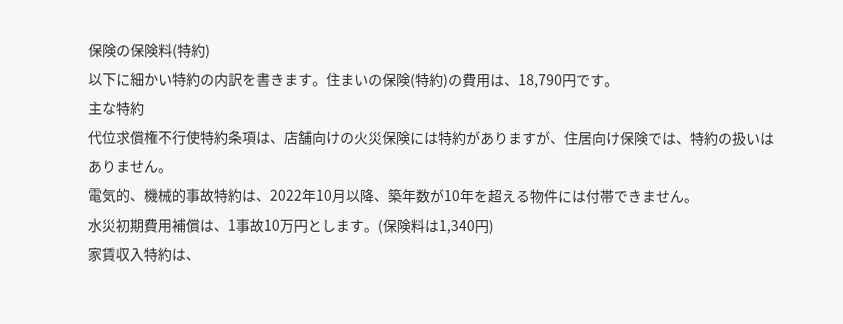保険の保険料(特約)
以下に細かい特約の内訳を書きます。住まいの保険(特約)の費用は、18,790円です。
主な特約
代位求償権不行使特約条項は、店舗向けの火災保険には特約がありますが、住居向け保険では、特約の扱いはありません。
電気的、機械的事故特約は、2022年10月以降、築年数が10年を超える物件には付帯できません。
水災初期費用補償は、1事故10万円とします。(保険料は1,340円)
家賃収入特約は、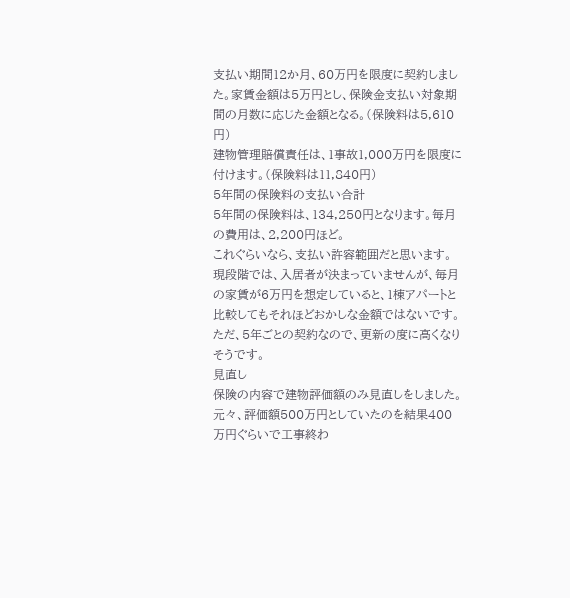支払い期間12か月、60万円を限度に契約しました。家賃金額は5万円とし、保険金支払い対象期間の月数に応じた金額となる。(保険料は5,610円)
建物管理賠償責任は、1事故1,000万円を限度に付けます。(保険料は11,840円)
5年間の保険料の支払い合計
5年間の保険料は、134,250円となります。毎月の費用は、2,200円ほど。
これぐらいなら、支払い許容範囲だと思います。現段階では、入居者が決まっていませんが、毎月の家賃が6万円を想定していると、1棟アパートと比較してもそれほどおかしな金額ではないです。ただ、5年ごとの契約なので、更新の度に高くなりそうです。
見直し
保険の内容で建物評価額のみ見直しをしました。元々、評価額500万円としていたのを結果400万円ぐらいで工事終わ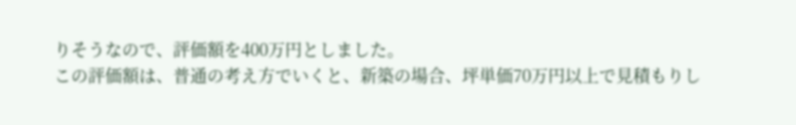りそうなので、評価額を400万円としました。
この評価額は、普通の考え方でいくと、新築の場合、坪単価70万円以上で見積もりし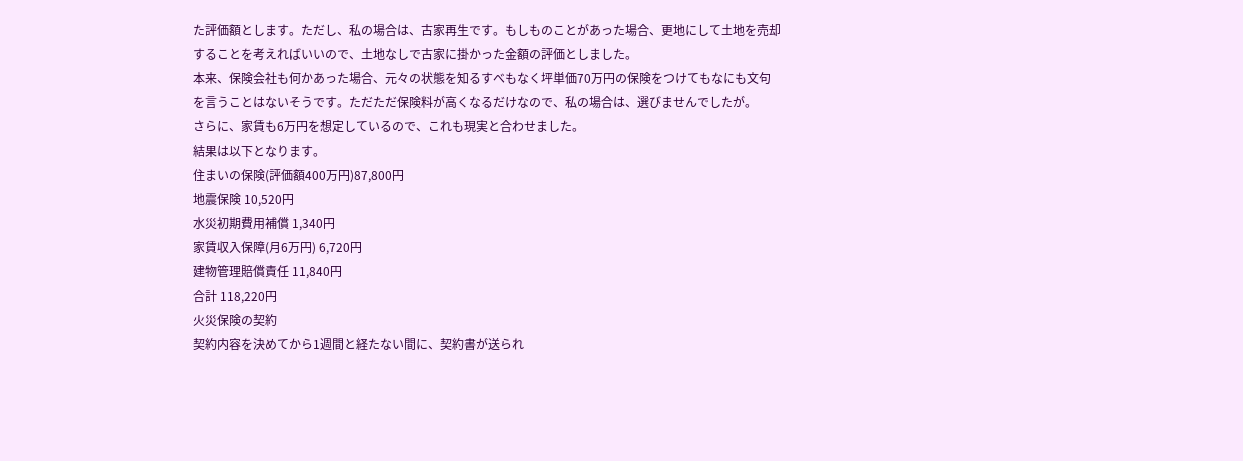た評価額とします。ただし、私の場合は、古家再生です。もしものことがあった場合、更地にして土地を売却することを考えればいいので、土地なしで古家に掛かった金額の評価としました。
本来、保険会社も何かあった場合、元々の状態を知るすべもなく坪単価70万円の保険をつけてもなにも文句を言うことはないそうです。ただただ保険料が高くなるだけなので、私の場合は、選びませんでしたが。
さらに、家賃も6万円を想定しているので、これも現実と合わせました。
結果は以下となります。
住まいの保険(評価額400万円)87,800円
地震保険 10,520円
水災初期費用補償 1,340円
家賃収入保障(月6万円) 6,720円
建物管理賠償責任 11,840円
合計 118,220円
火災保険の契約
契約内容を決めてから1週間と経たない間に、契約書が送られ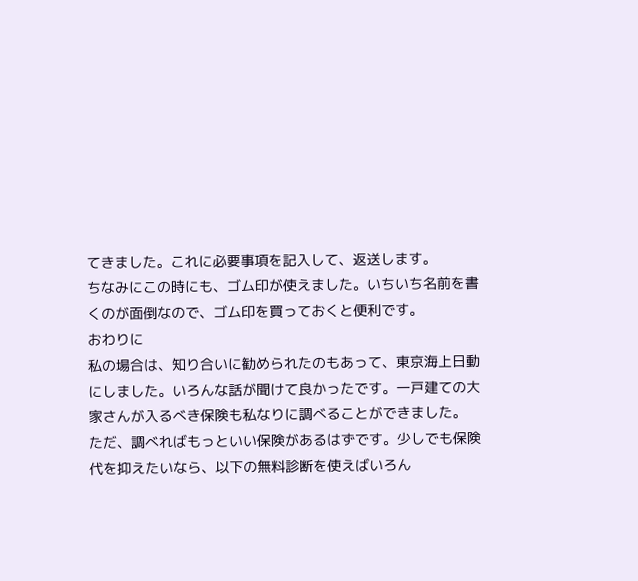てきました。これに必要事項を記入して、返送します。
ちなみにこの時にも、ゴム印が使えました。いちいち名前を書くのが面倒なので、ゴム印を買っておくと便利です。
おわりに
私の場合は、知り合いに勧められたのもあって、東京海上日動にしました。いろんな話が聞けて良かったです。一戸建ての大家さんが入るべき保険も私なりに調べることができました。
ただ、調べればもっといい保険があるはずです。少しでも保険代を抑えたいなら、以下の無料診断を使えばいろん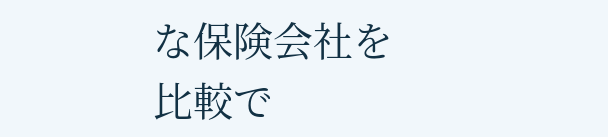な保険会社を比較で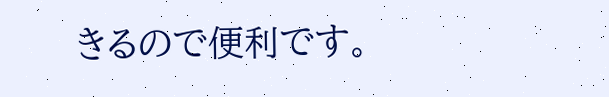きるので便利です。